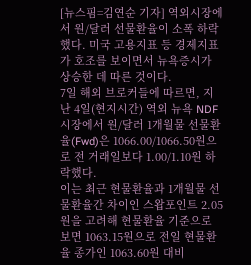[뉴스핌=김연순 기자] 역외시장에서 원/달러 선물환율이 소폭 하락했다. 미국 고용지표 등 경제지표가 호조를 보이면서 뉴욕증시가 상승한 데 따른 것이다.
7일 해외 브로커들에 따르면, 지난 4일(현지시간) 역외 뉴욕 NDF시장에서 원/달러 1개월물 선물환율(Fwd)은 1066.00/1066.50원으로 전 거래일보다 1.00/1.10원 하락했다.
이는 최근 현물환율과 1개월물 선물환율간 차이인 스왑포인트 2.05원을 고려해 현물환율 기준으로 보면 1063.15원으로 전일 현물환율 종가인 1063.60원 대비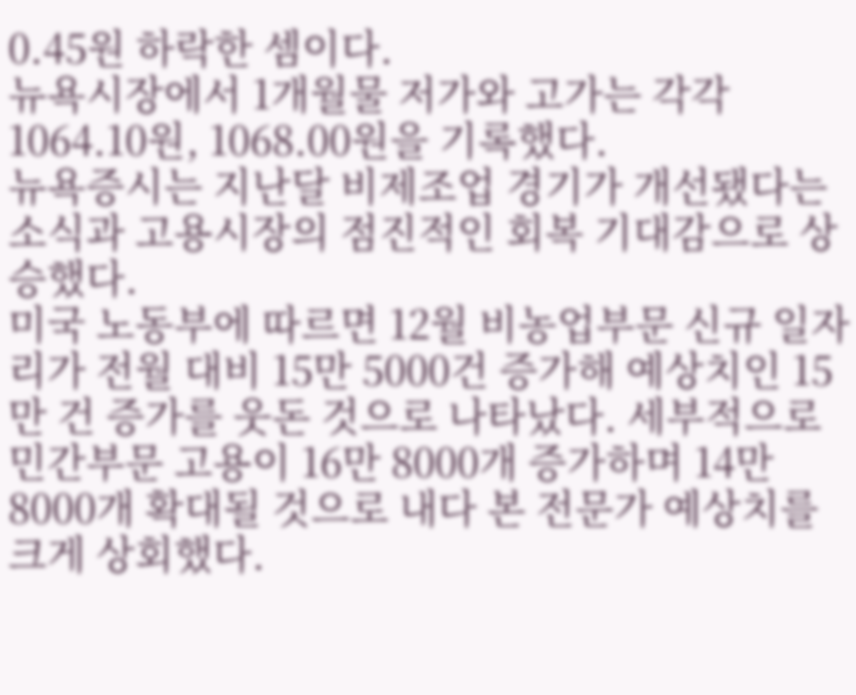0.45원 하락한 셈이다.
뉴욕시장에서 1개월물 저가와 고가는 각각 1064.10원, 1068.00원을 기록했다.
뉴욕증시는 지난달 비제조업 경기가 개선됐다는 소식과 고용시장의 점진적인 회복 기대감으로 상승했다.
미국 노동부에 따르면 12월 비농업부문 신규 일자리가 전월 대비 15만 5000건 증가해 예상치인 15만 건 증가를 웃돈 것으로 나타났다. 세부적으로 민간부문 고용이 16만 8000개 증가하며 14만 8000개 확대될 것으로 내다 본 전문가 예상치를 크게 상회했다.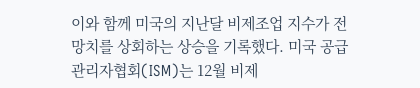이와 함께 미국의 지난달 비제조업 지수가 전망치를 상회하는 상승을 기록했다. 미국 공급관리자협회(ISM)는 12월 비제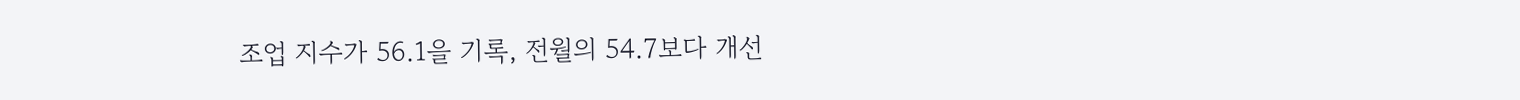조업 지수가 56.1을 기록, 전월의 54.7보다 개선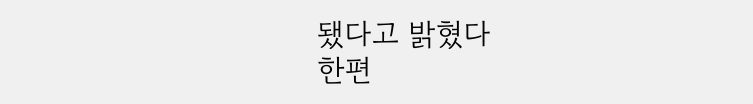됐다고 밝혔다
한편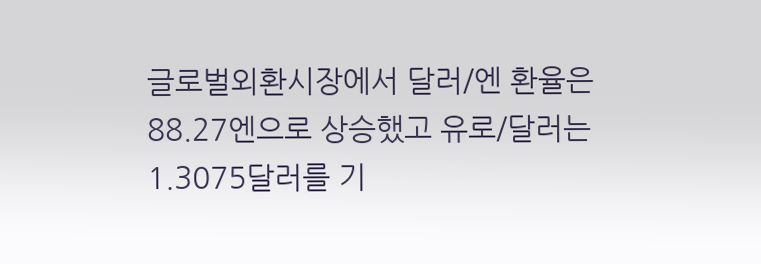글로벌외환시장에서 달러/엔 환율은 88.27엔으로 상승했고 유로/달러는 1.3075달러를 기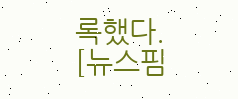록했다.
[뉴스핌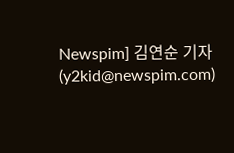Newspim] 김연순 기자 (y2kid@newspim.com)